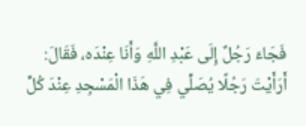فَجَاءَ رَجُلٌ إِلَى عَبْدِ اللَّهِ وَأَنَا عِنْدَه، فَقَالَ: أَرَأَيْتَ رَجُلًا يُصَلِّي فِي هَذَا الْمَسْجِدِ عِنْدَ كُلِّ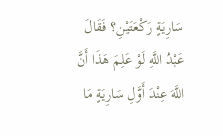سَارِيَةٍ رَكْعَتَيْنِ؟ فَقَالَ عَبْدُ اللَّهِ لَوْ عَلِمَ هَذَا أَنَّ اللَّهَ عِنْدَ أَوَّلِ سَارِيَةٍ مَا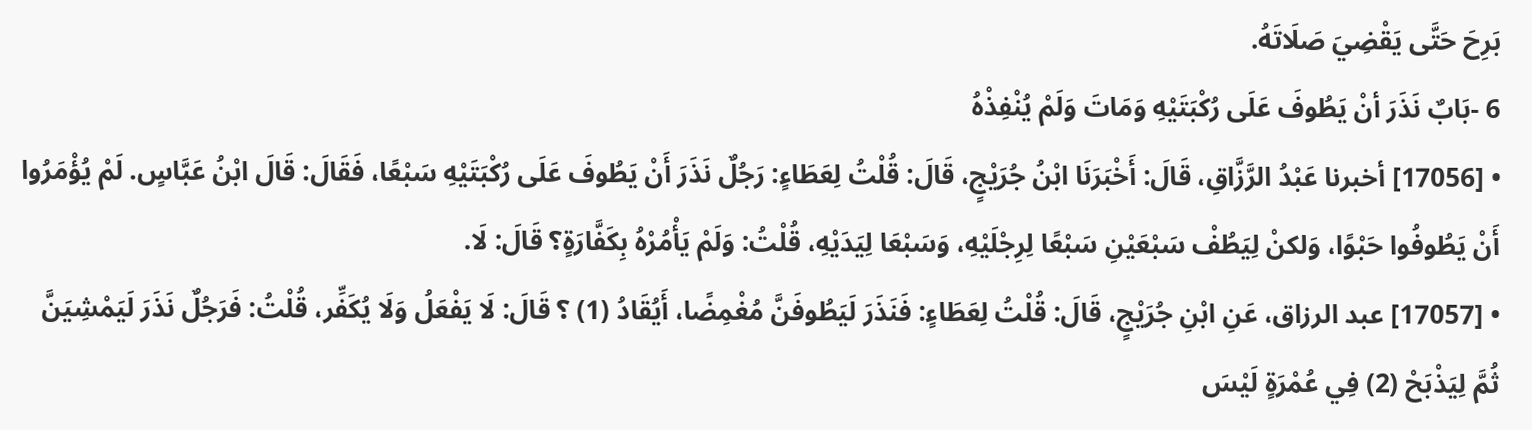بَرِحَ حَتَّى يَقْضِيَ صَلَاتَهُ.
6 -بَابٌ نَذَرَ أنْ يَطُوفَ عَلَى رُكْبَتَيْهِ وَمَاتَ وَلَمْ يُنْفِذْهُ
• [17056] أخبرنا عَبْدُ الرَّزَّاقِ، قَالَ: أَخْبَرَنَا ابْنُ جُرَيْجٍ، قَالَ: قُلْتُ لِعَطَاءٍ: رَجُلٌ نَذَرَ أَنْ يَطُوفَ عَلَى رُكْبَتَيْهِ سَبْعًا، فَقَالَ: قَالَ ابْنُ عَبَّاسٍ. لَمْ يُؤْمَرُوا أَنْ يَطُوفُوا حَبْوًا، وَلكنْ لِيَطُفْ سَبْعَيْنِ سَبْعًا لِرِجْلَيْهِ، وَسَبْعَا لِيَدَيْهِ، قُلْتُ: وَلَمْ يَأْمُرْهُ بِكَفَّارَةٍ؟ قَالَ: لَا.
• [17057] عبد الرزاق، عَنِ ابْنِ جُرَيْجٍ، قَالَ: قُلْتُ لِعَطَاءٍ: فَنَذَرَ لَيَطُوفَنَّ مُغْمِضًا، أَيُقَادُ (1) ؟ قَالَ: لَا يَفْعَلُ وَلَا يُكَفِّر، قُلْتُ: فَرَجُلٌ نَذَرَ لَيَمْشِيَنَّ ثُمَّ لِيَذْبَحْ (2) فِي عُمْرَةٍ لَيْسَ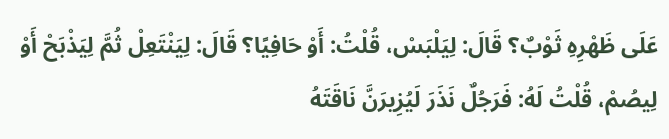عَلَى ظَهْرِهِ ثَوْبٌ؟ قَالَ: لِيَلْبَسْ، قُلْتُ: أَوْ حَافِيًا؟ قَالَ: لِيَنْتَعِلْ ثُمَّ لِيَذْبَحْ أَوْ لِيصُمْ، قُلْتُ لَهُ: فَرَجُلٌ نَذَرَ لَيُزِيرَنَّ نَاقَتَهُ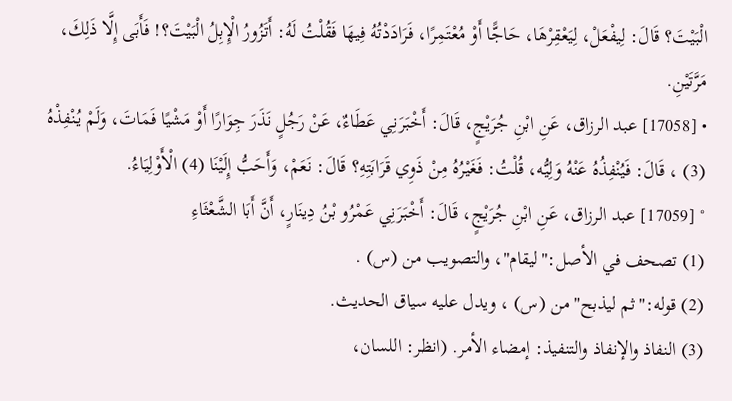الْبَيْتَ؟ قَالَ: لِيفْعَلْ، لِيَعْقِرْهَا، حَاجًّا أَوْ مُعْتَمِرًا، فَرَادَدْتُهُ فِيهَا فَقُلْتُ لَهُ: أَتَزُورُ الْإِبِلُ الْبَيْتَ؟! فَأَبَى إِلَّا ذَلِكَ، مَرَّتَيْنِ.
• [17058] عبد الرزاق، عَنِ ابْنِ جُرَيْجٍ، قَالَ: أَخْبَرَنِي عَطَاءٌ، عَنْ رَجُلٍ نَذَرَ جِوَارًا أَوْ مَشْيًا فَمَاتَ، وَلَمْ يُنْفِذْهُ (3) ، قَالَ: فَيُنْفِذُهُ عَنْهُ وَلِيُّه، قُلْتُ: فَغَيْرُهُ مِنْ ذَوِي قَرَابَتِهِ؟ قَالَ: نَعَمْ، وَأَحَبُّ إِلَيْنَا (4) الْأَوْلِيَاءُ.
° [17059] عبد الرزاق، عَنِ ابْنِ جُرَيْجٍ، قَالَ: أَخْبَرَنِي عَمْرُو بْنُ دِينَارٍ، أَنَّ أَبَا الشَّعْثَاءِ
(1) تصحف في الأصل:"ليقام"، والتصويب من (س) .
(2) قوله:"ثم ليذبح"من (س) ، ويدل عليه سياق الحديث.
(3) النفاذ والإنفاذ والتنفيذ: إمضاء الأمر. (انظر: اللسان،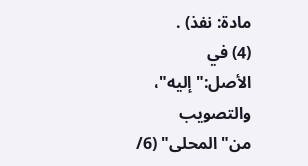مادة: نفذ) .
(4) في الأصل:"إليه"، والتصويب من"المحلى" (6/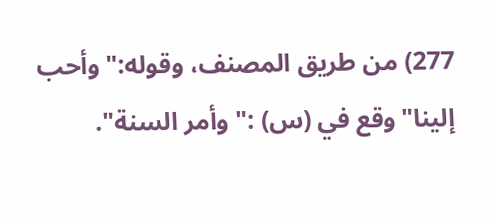277) من طريق المصنف، وقوله:"وأحب إلينا"وقع في (س) :"وأمر السنة".